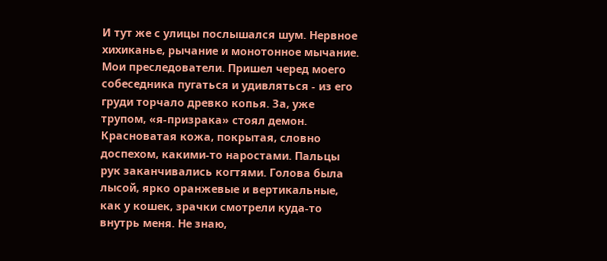И тут же с улицы послышался шум. Нервное хихиканье, рычание и монотонное мычание. Мои преследователи. Пришел черед моего собеседника пугаться и удивляться - из его груди торчало древко копья. За, уже трупом, «я-призрака» стоял демон. Красноватая кожа, покрытая, словно доспехом, какими-то наростами. Пальцы рук заканчивались когтями. Голова была лысой, ярко оранжевые и вертикальные, как у кошек, зрачки смотрели куда-то внутрь меня. Не знаю,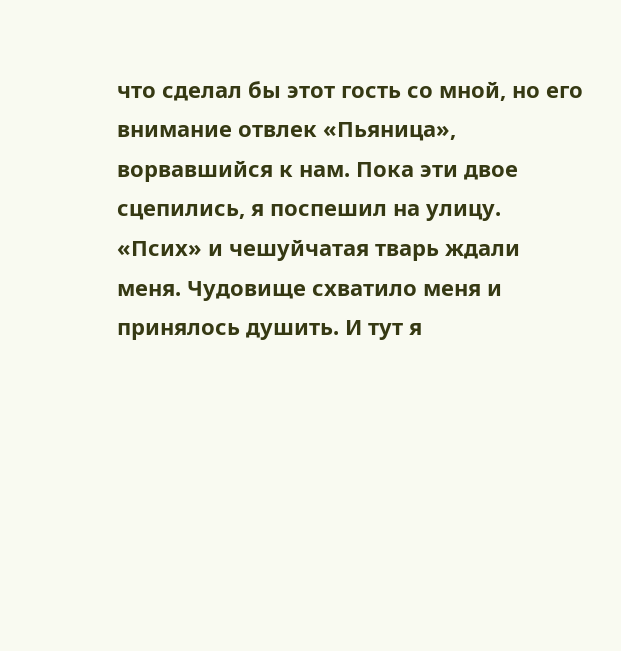что сделал бы этот гость со мной, но его внимание отвлек «Пьяница», ворвавшийся к нам. Пока эти двое сцепились, я поспешил на улицу. «Псих» и чешуйчатая тварь ждали меня. Чудовище схватило меня и принялось душить. И тут я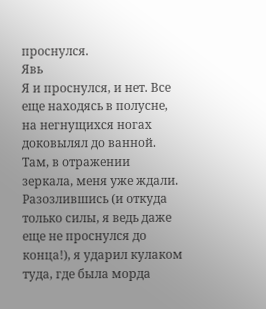проснулся.
Явь
Я и проснулся, и нет. Все еще находясь в полусне, на негнущихся ногах доковылял до ванной. Там, в отражении зеркала, меня уже ждали. Разозлившись (и откуда только силы, я ведь даже еще не проснулся до конца!), я ударил кулаком туда, где была морда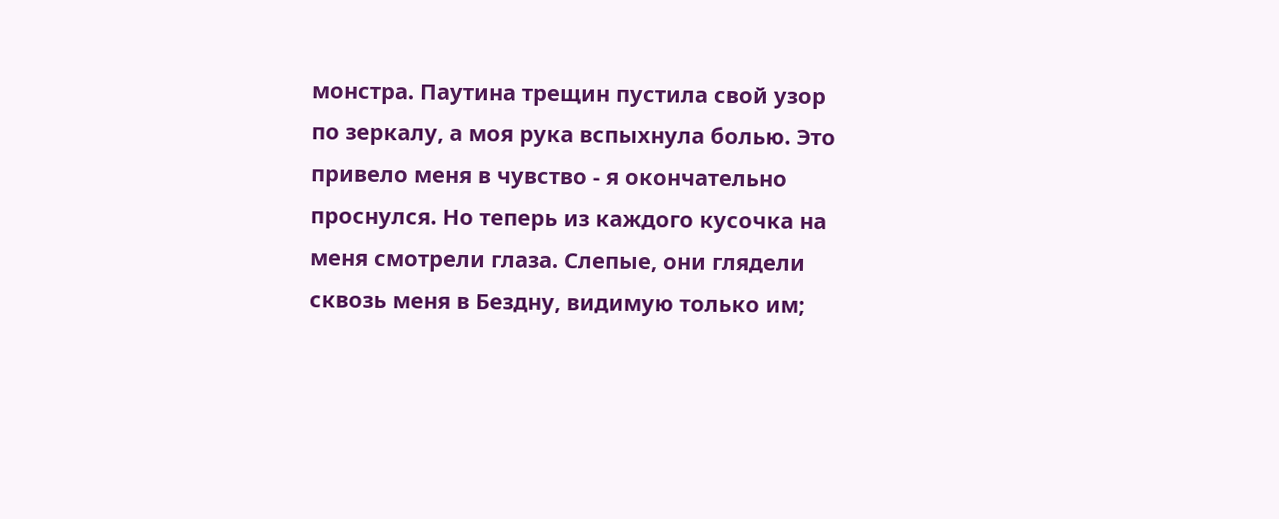монстра. Паутина трещин пустила свой узор по зеркалу, а моя рука вспыхнула болью. Это привело меня в чувство - я окончательно проснулся. Но теперь из каждого кусочка на меня смотрели глаза. Слепые, они глядели сквозь меня в Бездну, видимую только им;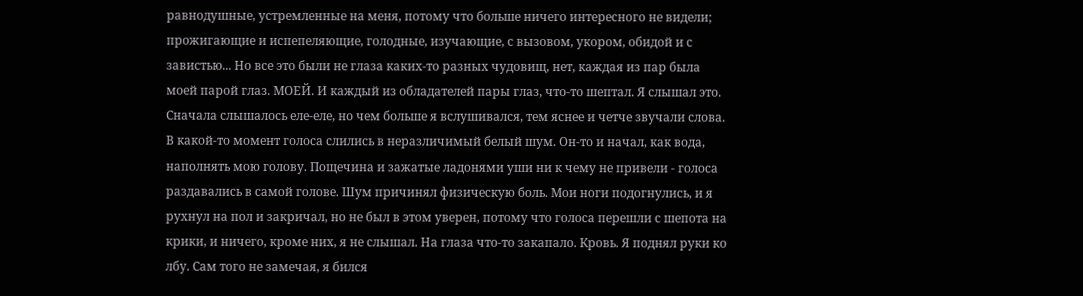равнодушные, устремленные на меня, потому что больше ничего интересного не видели; прожигающие и испепеляющие, голодные, изучающие, с вызовом, укором, обидой и с завистью... Но все это были не глаза каких-то разных чудовищ, нет, каждая из пар была моей парой глаз. МОЕЙ. И каждый из обладателей пары глаз, что-то шептал. Я слышал это. Сначала слышалось еле-еле, но чем больше я вслушивался, тем яснее и четче звучали слова. В какой-то момент голоса слились в неразличимый белый шум. Он-то и начал, как вода, наполнять мою голову. Пощечина и зажатые ладонями уши ни к чему не привели - голоса раздавались в самой голове. Шум причинял физическую боль. Мои ноги подогнулись, и я рухнул на пол и закричал, но не был в этом уверен, потому что голоса перешли с шепота на крики, и ничего, кроме них, я не слышал. На глаза что-то закапало. Кровь. Я поднял руки ко лбу. Сам того не замечая, я бился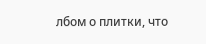лбом о плитки, что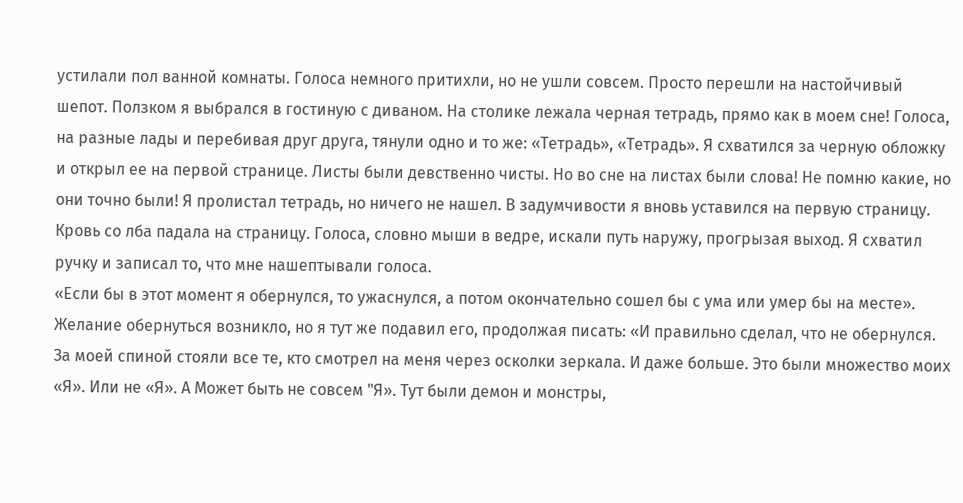устилали пол ванной комнаты. Голоса немного притихли, но не ушли совсем. Просто перешли на настойчивый шепот. Ползком я выбрался в гостиную с диваном. На столике лежала черная тетрадь, прямо как в моем сне! Голоса, на разные лады и перебивая друг друга, тянули одно и то же: «Тетрадь», «Тетрадь». Я схватился за черную обложку и открыл ее на первой странице. Листы были девственно чисты. Но во сне на листах были слова! Не помню какие, но они точно были! Я пролистал тетрадь, но ничего не нашел. В задумчивости я вновь уставился на первую страницу. Кровь со лба падала на страницу. Голоса, словно мыши в ведре, искали путь наружу, прогрызая выход. Я схватил ручку и записал то, что мне нашептывали голоса.
«Если бы в этот момент я обернулся, то ужаснулся, а потом окончательно сошел бы с ума или умер бы на месте». Желание обернуться возникло, но я тут же подавил его, продолжая писать: «И правильно сделал, что не обернулся. За моей спиной стояли все те, кто смотрел на меня через осколки зеркала. И даже больше. Это были множество моих «Я». Или не «Я». А Может быть не совсем "Я». Тут были демон и монстры,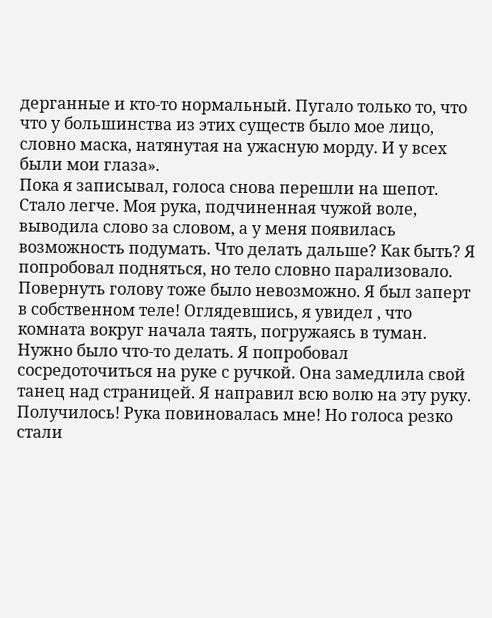дерганные и кто-то нормальный. Пугало только то, что что у большинства из этих существ было мое лицо, словно маска, натянутая на ужасную морду. И у всех были мои глаза».
Пока я записывал, голоса снова перешли на шепот. Стало легче. Моя рука, подчиненная чужой воле, выводила слово за словом, а у меня появилась возможность подумать. Что делать дальше? Как быть? Я попробовал подняться, но тело словно парализовало. Повернуть голову тоже было невозможно. Я был заперт в собственном теле! Оглядевшись, я увидел , что комната вокруг начала таять, погружаясь в туман. Нужно было что-то делать. Я попробовал сосредоточиться на руке с ручкой. Она замедлила свой танец над страницей. Я направил всю волю на эту руку. Получилось! Рука повиновалась мне! Но голоса резко стали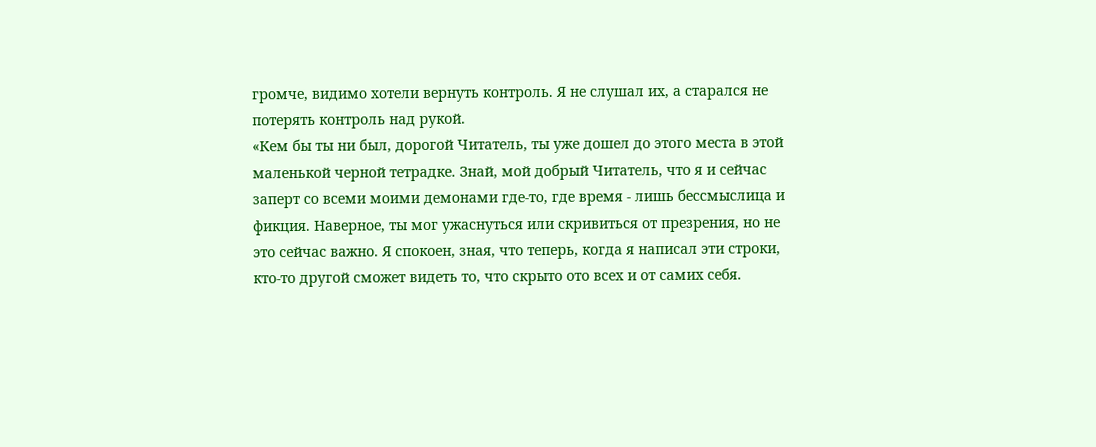громче, видимо хотели вернуть контроль. Я не слушал их, а старался не потерять контроль над рукой.
«Кем бы ты ни был, дорогой Читатель, ты уже дошел до этого места в этой маленькой черной тетрадке. Знай, мой добрый Читатель, что я и сейчас заперт со всеми моими демонами где-то, где время - лишь бессмыслица и фикция. Наверное, ты мог ужаснуться или скривиться от презрения, но не это сейчас важно. Я спокоен, зная, что теперь, когда я написал эти строки, кто-то другой сможет видеть то, что скрыто ото всех и от самих себя.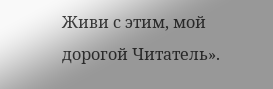Живи с этим, мой дорогой Читатель».